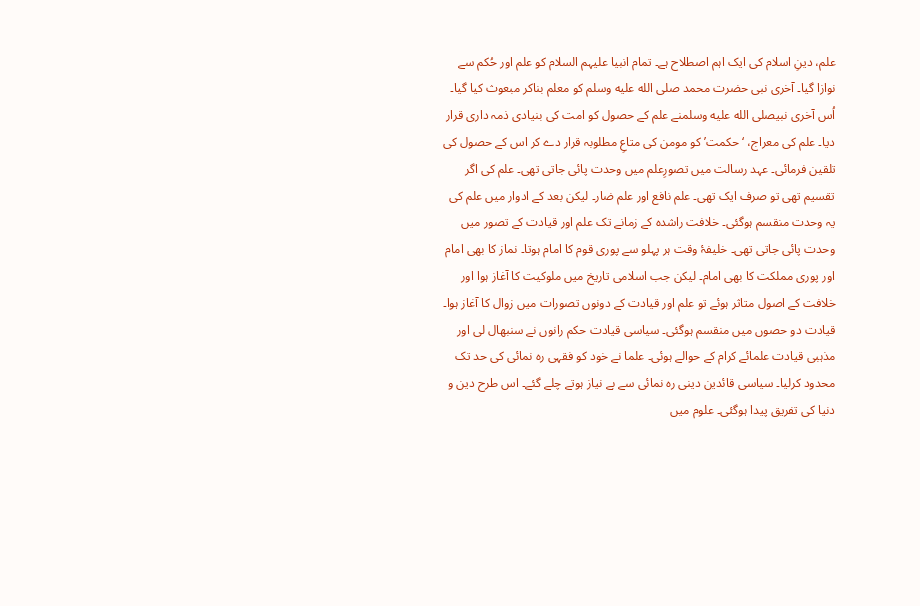علم، دینِ اسلام کی ایک اہم اصطلاح ہے۔ تمام انبیا علیہم السلام کو علم اور حُکم سے نوازا گیا۔ آخری نبی حضرت محمد صلى الله عليه وسلم کو معلم بناکر مبعوث کیا گیا۔ اُس آخری نبیصلى الله عليه وسلمنے علم کے حصول کو امت کی بنیادی ذمہ داری قرار دیا۔ علم کی معراج، ‘حکمت’ کو مومن کی متاعِ مطلوبہ قرار دے کر اس کے حصول کی تلقین فرمائی۔ عہد رسالت میں تصورِعلم میں وحدت پائی جاتی تھی۔ علم کی اگر تقسیم تھی تو صرف ایک تھی۔ علم نافع اور علم ضار۔ لیکن بعد کے ادوار میں علم کی یہ وحدت منقسم ہوگئی۔ خلافت راشدہ کے زمانے تک علم اور قیادت کے تصور میں وحدت پائی جاتی تھی۔ خلیفۂ وقت ہر پہلو سے پوری قوم کا امام ہوتا۔ نماز کا بھی امام اور پوری مملکت کا بھی امام۔ لیکن جب اسلامی تاریخ میں ملوکیت کا آغاز ہوا اور خلافت کے اصول متاثر ہوئے تو علم اور قیادت کے دونوں تصورات میں زوال کا آغاز ہوا۔ قیادت دو حصوں میں منقسم ہوگئی۔ سیاسی قیادت حکم رانوں نے سنبھال لی اور مذہبی قیادت علمائے کرام کے حوالے ہوئی۔ علما نے خود کو فقہی رہ نمائی کی حد تک محدود کرلیا۔ سیاسی قائدین دینی رہ نمائی سے بے نیاز ہوتے چلے گئے۔ اس طرح دین و دنیا کی تفریق پیدا ہوگئی۔ علوم میں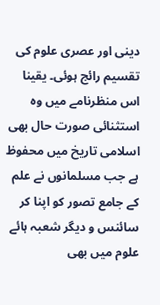دینی اور عصری علوم کی تقسیم رائج ہوئی۔ یقینا اس منظرنامے میں وہ استثنائی صورت حال بھی اسلامی تاریخ میں محفوظ ہے جب مسلمانوں نے علم کے جامع تصور کو اپنا کر سائنس و دیگر شعبہ ہائے علوم میں بھی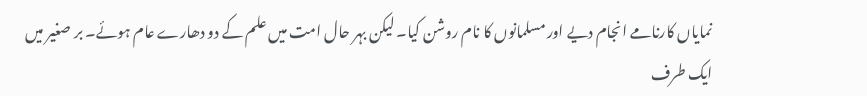نمایاں کارنامے انجام دیے اور مسلمانوں کا نام روشن کیا۔ لیکن بہر حال امت میں علم کے دو دھارے عام ہوئے۔ بر صغیر میں ایک طرف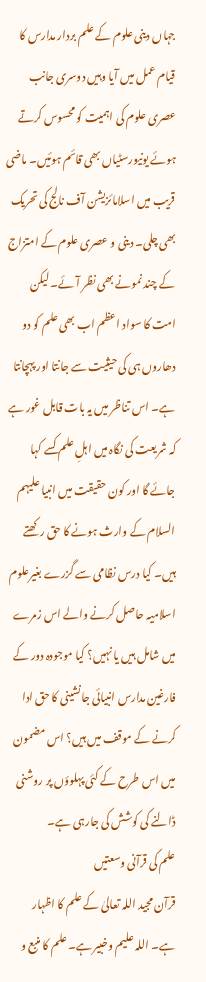جہاں دینی علوم کے علم بردار مدارس کا قیام عمل میں آیا وہیں دوسری جانب عصری علوم کی اہمیت کو محسوس کرتے ہوئے یونیورسٹیاں بھی قائم ہوئیں۔ ماضی قریب میں اسلامائزیشن آف نالج کی تحریک بھی چلی۔ دینی و عصری علوم کے امتزاج کے چند نمونے بھی نظر آئے۔ لیکن امت کا سواد اعظم اب بھی علم کو دو دھاروں ہی کی حیثیت سے جانتا اور پہچانتا ہے۔ اس تناظر میں یہ بات قابل غور ہے کہ شریعت کی نگاہ میں اہلِ علم کسے کہا جائے گا اور کون حقیقت میں انبیا علیہم السلام کے وارث ہونے کا حق رکھتے ہیں۔ کیا درس نظامی سے گزرے بغیرعلوم اسلامیہ حاصل کرنے والے اس زمرے میں شامل ہیں یا نہیں؟ کیا موجودہ دور کے فارغین مدارس انبیائی جانشینی کا حق ادا کرنے کے موقف میں ہیں؟ اس مضمون میں اس طرح کے کئی پہلوؤں پر روشنی ڈالنے کی کوشش کی جارہی ہے۔
علم کی قرآنی وسعتیں
قرآن مجید اللہ تعالیٰ کے علم کا اظہار ہے۔ اللہ علیم وخبیر ہے۔ علم کا منبع و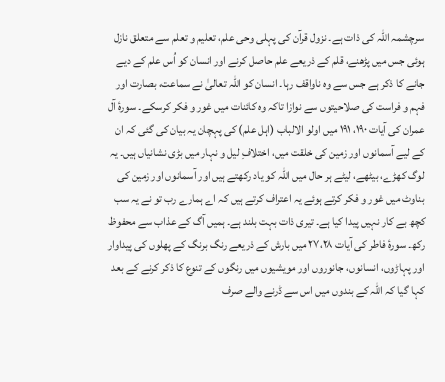سرچشمہ اللہ کی ذات ہے۔ نزول قرآن کی پہلی وحی علم، تعلیم و تعلم سے متعلق نازل ہوئی جس میں پڑھنے، قلم کے ذریعے علم حاصل کرنے اور انسان کو اُس علم کے دیے جانے کا ذکر ہے جس سے وہ ناواقف رہا۔ انسان کو اللہ تعالیٰ نے سماعت، بصارت اور فہم و فراست کی صلاحیتوں سے نوازا تاکہ وہ کائنات میں غور و فکر کرسکے۔ سورۂ آل عمران کی آیات ۱۹۰، ۱۹۱ میں اولو الالباب (اہل علم) کی پہچان یہ بیان کی گئی کہ ان کے لیے آسمانوں اور زمین کی خلقت میں، اختلافِ لیل و نہار میں بڑی نشانیاں ہیں۔ یہ لوگ کھڑے، بیٹھے، لیٹے ہر حال میں اللہ کو یاد رکھتے ہیں اور آسمانوں اور زمین کی بناوٹ میں غور و فکر کرتے ہوئے یہ اعتراف کرتے ہیں کہ اے ہمارے رب تو نے یہ سب کچھ بے کار نہیں پیدا کیا ہے۔ تیری ذات بہت بلند ہے۔ ہمیں آگ کے عذاب سے محفوظ رکھ۔ سورۂ فاطر کی آیات ۲۷،۲۸ میں بارش کے ذریعے رنگ برنگ کے پھلوں کی پیداوار اور پہاڑوں، انسانوں، جانوروں اور مویشیوں میں رنگوں کے تنوع کا ذکر کرنے کے بعد کہا گیا کہ اللہ کے بندوں میں اس سے ڈرنے والے صرف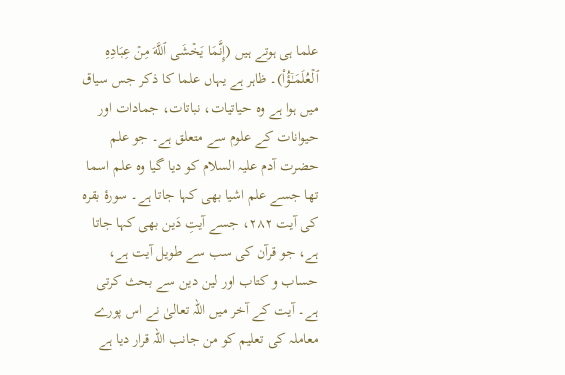علما ہی ہوتے ہیں (إِنَّمَا یَخۡشَى ٱللَّهَ مِنۡ عِبَادِهِ ٱلۡعُلَمَـٰۤؤُا۟)۔ ظاہر ہے یہاں علما کا ذکر جس سیاق میں ہوا ہے وہ حیاتیات، نباتات، جمادات اور حیوانات کے علوم سے متعلق ہے۔ جو علم حضرت آدم علیہ السلام کو دیا گیا وہ علم اسما تھا جسے علم اشیا بھی کہا جاتا ہے۔ سورۂ بقرہ کی آیت ۲۸۲، جسے آیتِ دَین بھی کہا جاتا ہے، جو قرآن کی سب سے طویل آیت ہے، حساب و کتاب اور لین دین سے بحث کرتی ہے۔ آیت کے آخر میں اللہ تعالیٰ نے اس پورے معاملہ کی تعلیم کو من جانب اللہ قرار دیا ہے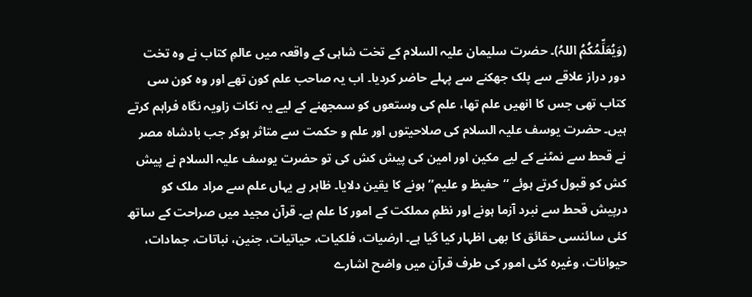(وَیُعَلِّمُکُمُ اللہُ)۔ حضرت سلیمان علیہ السلام کے تخت شاہی کے واقعہ میں عالمِ کتاب نے وہ تخت دور دراز علاقے سے پلک جھکنے سے پہلے حاضر کردیا۔ اب یہ صاحب علم کون تھے اور وہ کون سی کتاب تھی جس کا انھیں علم تھا، علم کی وستعوں کو سمجھنے کے لیے یہ نکات زاویہ نگاہ فراہم کرتے ہیں۔ حضرت یوسف علیہ السلام کی صلاحیتوں اور علم و حکمت سے متاثر ہوکر جب بادشاہ مصر نے قحط سے نمٹنے کے لیے مکین اور امین کی پیش کش کی تو حضرت یوسف علیہ السلام نے پیش کش کو قبول کرتے ہوئے ‘‘حفیظ و علیم’’ ہونے کا یقین دلایا۔ ظاہر ہے یہاں علم سے مراد ملک کو درپیش قحط سے نبرد آزما ہونے اور نظمِ مملکت کے امور کا علم ہے۔ قرآن مجید میں صراحت کے ساتھ کئی سائنسی حقائق کا بھی اظہار کیا گیا ہے۔ ارضیات، فلکیات، حیاتیات، جنین، نباتات، جمادات، حیوانات، وغیرہ کئی امور کی طرف قرآن میں واضح اشارے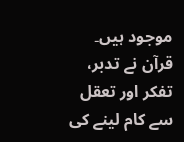موجود ہیں۔ قرآن نے تدبر، تفکر اور تعقل سے کام لینے کی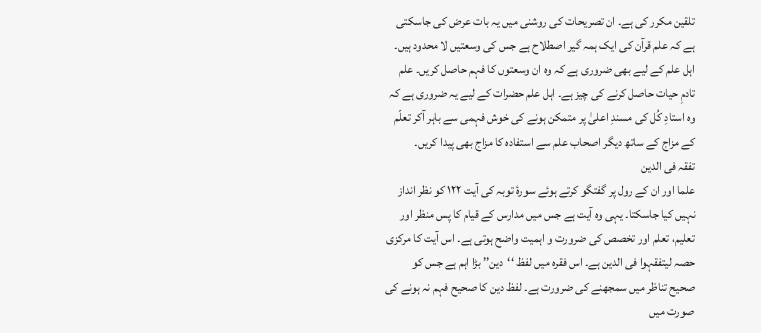تلقین مکرر کی ہے۔ ان تصریحات کی روشنی میں یہ بات عرض کی جاسکتی ہے کہ علم قرآن کی ایک ہمہ گیر اصطلاح ہے جس کی وسعتیں لا محدود ہیں۔ اہل علم کے لیے بھی ضروری ہے کہ وہ ان وسعتوں کا فہم حاصل کریں۔ علم تادمِ حیات حاصل کرنے کی چیز ہے۔ اہل علم حضرات کے لیے یہ ضروری ہے کہ وہ استادِ کُل کی مسندِ اعلیٰ پر متمکن ہونے کی خوش فہمی سے باہر آکر تعلّم کے مزاج کے ساتھ دیگر اصحاب علم سے استفادہ کا مزاج بھی پیدا کریں۔
تفقہ فی الدین
علما اور ان کے رول پر گفتگو کرتے ہوئے سورۂ توبہ کی آیت ۱۲۲ کو نظر انداز نہیں کیا جاسکتا۔ یہی وہ آیت ہے جس میں مدارس کے قیام کا پس منظر اور تعلیم، تعلم اور تخصص کی ضرورت و اہمیت واضح ہوتی ہے۔ اس آیت کا مرکزی حصہ لیتفقہوا فی الدین ہے۔ اس فقرہ میں لفظ ‘‘دین’’ بڑا اہم ہے جس کو صحیح تناظر میں سمجھنے کی ضرورت ہے۔ لفظ دین کا صحیح فہم نہ ہونے کی صورت میں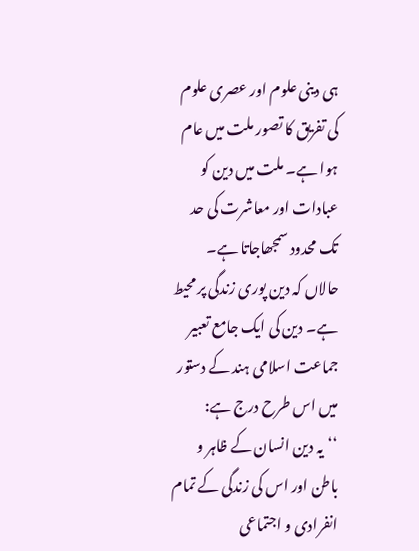ہی دینی علوم اور عصری علوم کی تفریق کا تصور ملت میں عام ہوا ہے۔ ملت میں دین کو عبادات اور معاشرت کی حد تک محدود سمجھاجاتا ہے۔ حالاں کہ دین پوری زندگی پر محیط ہے۔ دین کی ایک جامع تعبیر جماعت اسلامی ہند کے دستور میں اس طرح درج ہے:
‘‘یہ دین انسان کے ظاہر و باطن اور اس کی زندگی کے تمام انفرادی و اجتماعی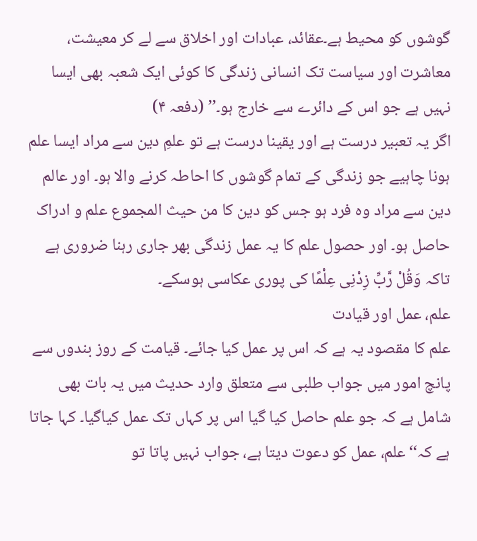گوشوں کو محیط ہے۔عقائد، عبادات اور اخلاق سے لے کر معیشت، معاشرت اور سیاست تک انسانی زندگی کا کوئی ایک شعبہ بھی ایسا نہیں ہے جو اس کے دائرے سے خارج ہو۔’’ (دفعہ ۴)
اگر یہ تعبیر درست ہے اور یقینا درست ہے تو علمِ دین سے مراد ایسا علم ہونا چاہیے جو زندگی کے تمام گوشوں کا احاطہ کرنے والا ہو۔ اور عالم دین سے مراد وہ فرد ہو جس کو دین کا من حیث المجموع علم و ادراک حاصل ہو۔ اور حصول علم کا یہ عمل زندگی بھر جاری رہنا ضروری ہے تاکہ وَقُلْ رَّبِّ زِدْنِی عِلْمًا کی پوری عکاسی ہوسکے۔
علم، عمل اور قیادت
علم کا مقصود یہ ہے کہ اس پر عمل کیا جائے۔ قیامت کے روز بندوں سے پانچ امور میں جواب طلبی سے متعلق وارد حدیث میں یہ بات بھی شامل ہے کہ جو علم حاصل کیا گیا اس پر کہاں تک عمل کیاگیا۔ کہا جاتا ہے کہ‘‘علم، عمل کو دعوت دیتا ہے، جواب نہیں پاتا تو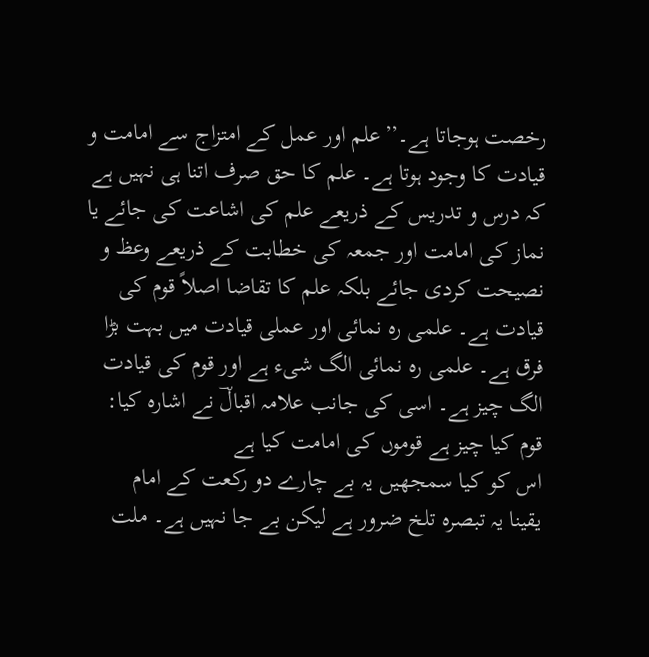رخصت ہوجاتا ہے۔’’علم اور عمل کے امتزاج سے امامت و قیادت کا وجود ہوتا ہے۔ علم کا حق صرف اتنا ہی نہیں ہے کہ درس و تدریس کے ذریعے علم کی اشاعت کی جائے یا نماز کی امامت اور جمعہ کی خطابت کے ذریعے وعظ و نصیحت کردی جائے بلکہ علم کا تقاضا اصلاً قوم کی قیادت ہے۔ علمی رہ نمائی اور عملی قیادت میں بہت بڑا فرق ہے۔ علمی رہ نمائی الگ شیء ہے اور قوم کی قیادت الگ چیز ہے۔ اسی کی جانب علامہ اقبالؔ نے اشارہ کیا:
قوم کیا چیز ہے قوموں کی امامت کیا ہے
اس کو کیا سمجھیں یہ بے چارے دو رکعت کے امام
یقینا یہ تبصرہ تلخ ضرور ہے لیکن بے جا نہیں ہے۔ ملت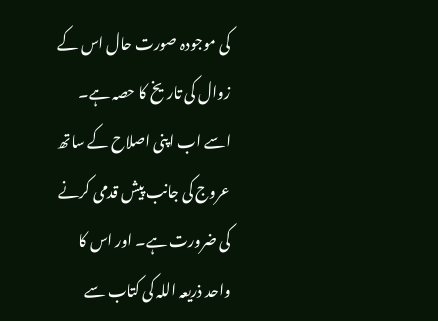کی موجودہ صورت حال اس کے زوال کی تاریخ کا حصہ ہے۔ اسے اب اپنی اصلاح کے ساتھ عروج کی جانب پیش قدمی کرنے کی ضرورت ہے۔ اور اس کا واحد ذریعہ اللہ کی کتاب سے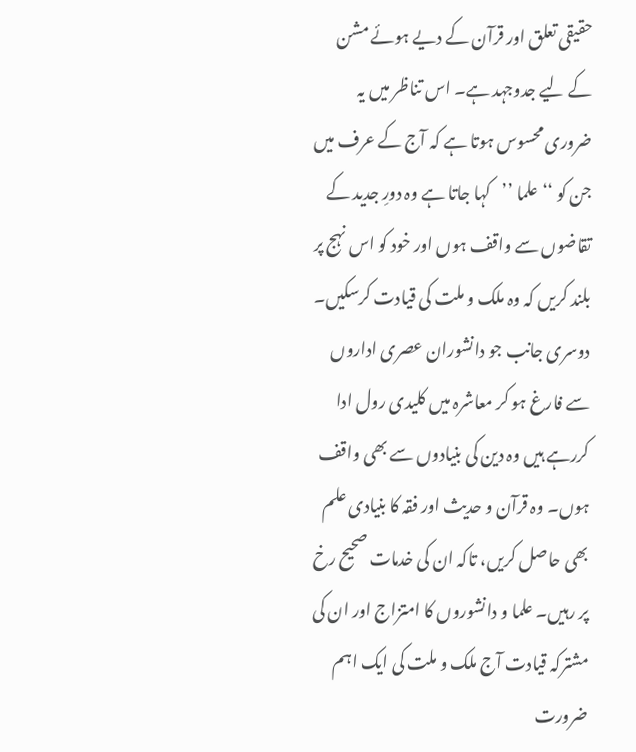حقیقی تعلق اور قرآن کے دیے ہوئے مشن کے لیے جدوجہد ہے۔ اس تناظر میں یہ ضروری محسوس ہوتا ہے کہ آج کے عرف میں جن کو ‘‘علما ’’کہا جاتا ہے وہ دورِ جدید کے تقاضوں سے واقف ہوں اور خود کو اس نہج پر بلند کریں کہ وہ ملک و ملت کی قیادت کرسکیں۔ دوسری جانب جو دانشوران عصری اداروں سے فارغ ہو کر معاشرہ میں کلیدی رول ادا کررہے ہیں وہ دین کی بنیادوں سے بھی واقف ہوں۔ وہ قرآن و حدیث اور فقہ کا بنیادی علم بھی حاصل کریں، تاکہ ان کی خدمات صحیح رخ پر رہیں۔ علما و دانشوروں کا امتزاج اور ان کی مشترکہ قیادت آج ملک و ملت کی ایک اہم ضرورت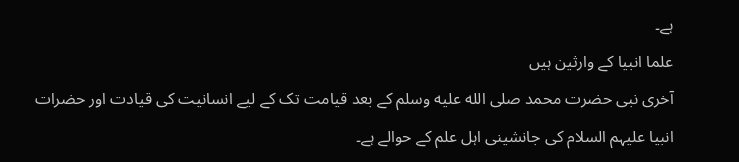ہے۔
علما انبیا کے وارثین ہیں
آخری نبی حضرت محمد صلى الله عليه وسلم کے بعد قیامت تک کے لیے انسانیت کی قیادت اور حضرات انبیا علیہم السلام کی جانشینی اہل علم کے حوالے ہے۔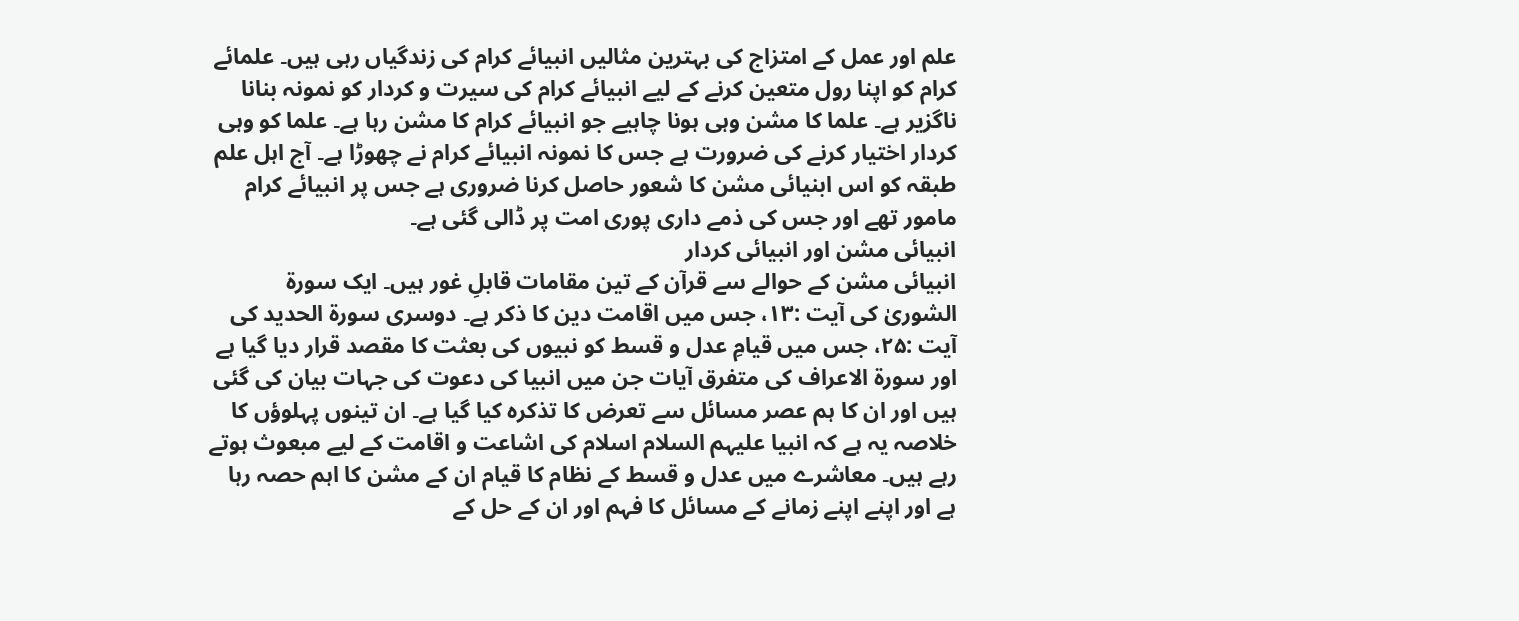علم اور عمل کے امتزاج کی بہترین مثالیں انبیائے کرام کی زندگیاں رہی ہیں۔ علمائے کرام کو اپنا رول متعین کرنے کے لیے انبیائے کرام کی سیرت و کردار کو نمونہ بنانا ناگزیر ہے۔ علما کا مشن وہی ہونا چاہیے جو انبیائے کرام کا مشن رہا ہے۔ علما کو وہی کردار اختیار کرنے کی ضرورت ہے جس کا نمونہ انبیائے کرام نے چھوڑا ہے۔ آج اہل علم طبقہ کو اس ابنیائی مشن کا شعور حاصل کرنا ضروری ہے جس پر انبیائے کرام مامور تھے اور جس کی ذمے داری پوری امت پر ڈالی گئی ہے۔
انبیائی مشن اور انبیائی کردار
انبیائی مشن کے حوالے سے قرآن کے تین مقامات قابلِ غور ہیں۔ ایک سورۃ الشوریٰ کی آیت :۱۳، جس میں اقامت دین کا ذکر ہے۔ دوسری سورۃ الحدید کی آیت :۲۵، جس میں قیامِ عدل و قسط کو نبیوں کی بعثت کا مقصد قرار دیا گیا ہے اور سورۃ الاعراف کی متفرق آیات جن میں انبیا کی دعوت کی جہات بیان کی گئی ہیں اور ان کا ہم عصر مسائل سے تعرض کا تذکرہ کیا گیا ہے۔ ان تینوں پہلوؤں کا خلاصہ یہ ہے کہ انبیا علیہم السلام اسلام کی اشاعت و اقامت کے لیے مبعوث ہوتے رہے ہیں۔ معاشرے میں عدل و قسط کے نظام کا قیام ان کے مشن کا اہم حصہ رہا ہے اور اپنے اپنے زمانے کے مسائل کا فہم اور ان کے حل کے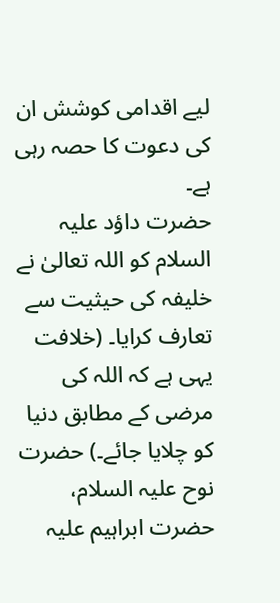لیے اقدامی کوشش ان کی دعوت کا حصہ رہی ہے۔
حضرت داؤد علیہ السلام کو اللہ تعالیٰ نے خلیفہ کی حیثیت سے تعارف کرایا۔ (خلافت یہی ہے کہ اللہ کی مرضی کے مطابق دنیا کو چلایا جائے۔) حضرت نوح علیہ السلام، حضرت ابراہیم علیہ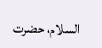السلام، حضرت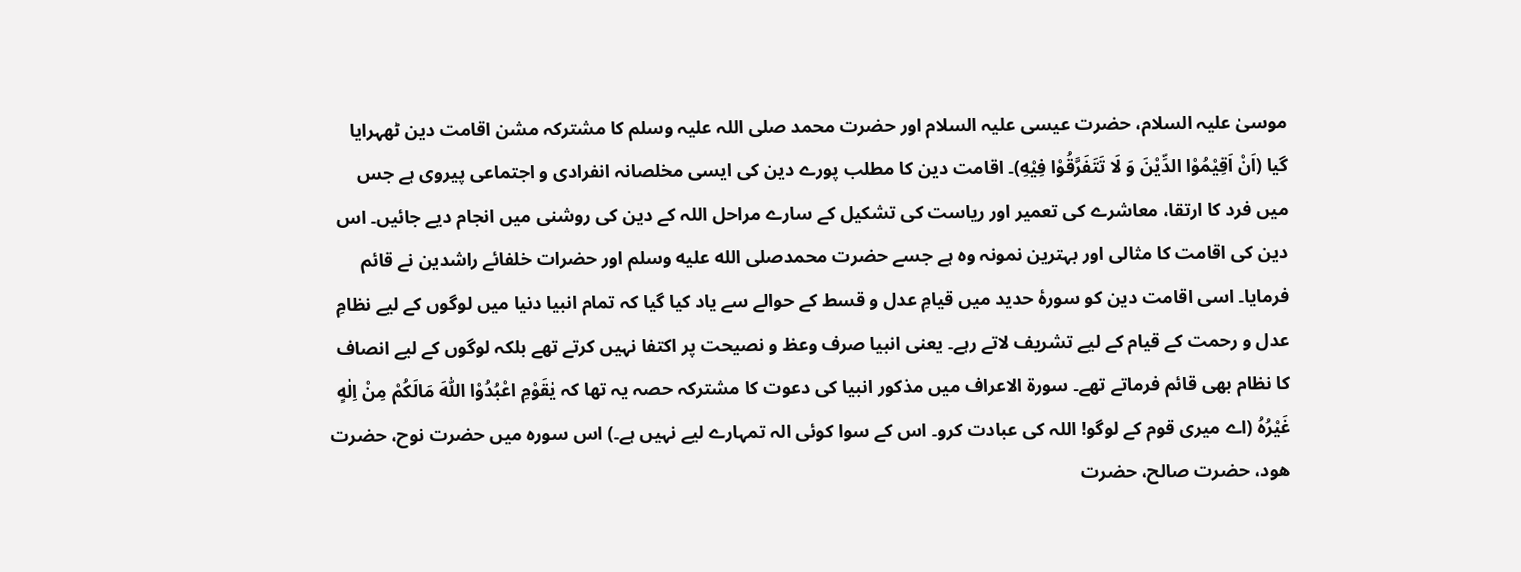موسیٰ علیہ السلام، حضرت عیسی علیہ السلام اور حضرت محمد صلی اللہ علیہ وسلم کا مشترکہ مشن اقامت دین ٹھہرایا گیا (اَنْ اَقِیْمُوْا الدِّیْنَ وَ لَا تَتَفَرَّقُوْا فِیْهِ)۔ اقامت دین کا مطلب پورے دین کی ایسی مخلصانہ انفرادی و اجتماعی پیروی ہے جس میں فرد کا ارتقا، معاشرے کی تعمیر اور ریاست کی تشکیل کے سارے مراحل اللہ کے دین کی روشنی میں انجام دیے جائیں۔ اس دین کی اقامت کا مثالی اور بہترین نمونہ وہ ہے جسے حضرت محمدصلى الله عليه وسلم اور حضرات خلفائے راشدین نے قائم فرمایا۔ اسی اقامت دین کو سورۂ حدید میں قیامِ عدل و قسط کے حوالے سے یاد کیا گیا کہ تمام انبیا دنیا میں لوگوں کے لیے نظامِ عدل و رحمت کے قیام کے لیے تشریف لاتے رہے۔ یعنی انبیا صرف وعظ و نصیحت پر اکتفا نہیں کرتے تھے بلکہ لوگوں کے لیے انصاف کا نظام بھی قائم فرماتے تھے۔ سورۃ الاعراف میں مذکور انبیا کی دعوت کا مشترکہ حصہ یہ تھا کہ یٰقَوْمِ اعْبُدُوْا اللّٰہَ مَالَکُمْ مِنْ اِلٰهٍ غَیْرُہُ (اے میری قوم کے لوگو! اللہ کی عبادت کرو۔ اس کے سوا کوئی الہ تمہارے لیے نہیں ہے۔) اس سورہ میں حضرت نوح، حضرت ھود، حضرت صالح، حضرت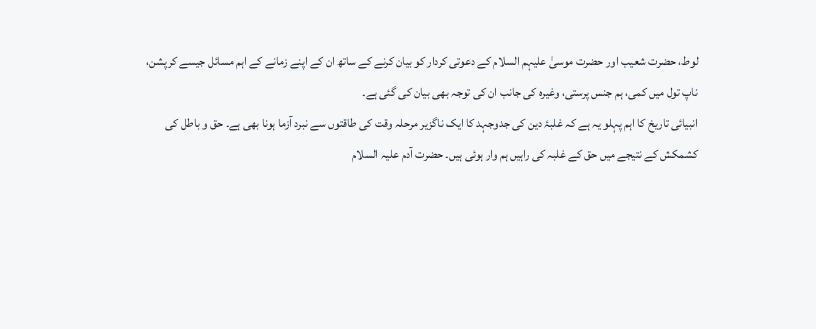لوط، حضرت شعیب اور حضرت موسیٰ علیہم السلام کے دعوتی کردار کو بیان کرنے کے ساتھ ان کے اپنے زمانے کے اہم مسائل جیسے کرپشن، ناپ تول میں کمی، ہم جنس پرستی، وغیرہ کی جانب ان کی توجہ بھی بیان کی گئی ہے۔
انبیائی تاریخ کا اہم پہلو یہ ہے کہ غلبۂ دین کی جدوجہد کا ایک ناگزیر مرحلہ وقت کی طاقتوں سے نبرد آزما ہونا بھی ہے۔ حق و باطل کی کشمکش کے نتیجے میں حق کے غلبہ کی راہیں ہم وار ہوئی ہیں۔ حضرت آدم علیہ السلام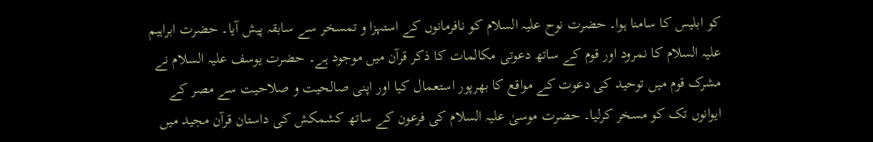کو ابلیس کا سامنا ہوا۔ حضرت نوح علیہ السلام کو نافرمانوں کے استہزا و تمسخر سے سابقہ پیش آیا۔ حضرت ابراہیم علیہ السلام کا نمرود اور قوم کے ساتھ دعوتی مکالمات کا ذکر قرآن میں موجود ہے۔ حضرت یوسف علیہ السلام نے مشرک قوم میں توحید کی دعوت کے مواقع کا بھرپور استعمال کیا اور اپنی صالحیت و صلاحیت سے مصر کے ایوانوں تک کو مسخر کرلیا۔ حضرت موسیٰ علیہ السلام کی فرعون کے ساتھ کشمکش کی داستان قرآن مجید میں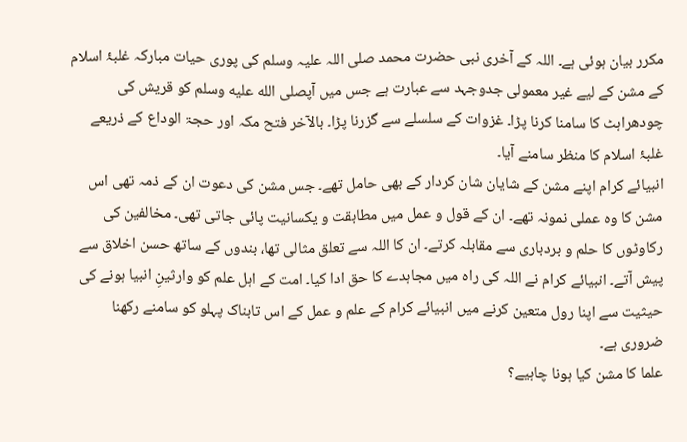مکرر بیان ہوئی ہے۔ اللہ کے آخری نبی حضرت محمد صلی اللہ علیہ وسلم کی پوری حیات مبارکہ غلبۂ اسلام کے مشن کے لیے غیر معمولی جدوجہد سے عبارت ہے جس میں آپصلى الله عليه وسلم کو قریش کی چودھراہٹ کا سامنا کرنا پڑا۔ غزوات کے سلسلے سے گزرنا پڑا۔ بالآخر فتح مکہ اور حجۃ الوداع کے ذریعے غلبۂ اسلام کا منظر سامنے آیا۔
انبیائے کرام اپنے مشن کے شایان شان کردار کے بھی حامل تھے۔ جس مشن کی دعوت ان کے ذمہ تھی اس مشن کا وہ عملی نمونہ تھے۔ ان کے قول و عمل میں مطابقت و یکسانیت پائی جاتی تھی۔ مخالفین کی رکاوٹوں کا حلم و بردباری سے مقابلہ کرتے۔ ان کا اللہ سے تعلق مثالی تھا، بندوں کے ساتھ حسن اخلاق سے پیش آتے۔ انبیائے کرام نے اللہ کی راہ میں مجاہدے کا حق ادا کیا۔ امت کے اہل علم کو وارثینِ انبیا ہونے کی حیثیت سے اپنا رول متعین کرنے میں انبیائے کرام کے علم و عمل کے اس تابناک پہلو کو سامنے رکھنا ضروری ہے۔
علما کا مشن کیا ہونا چاہیے؟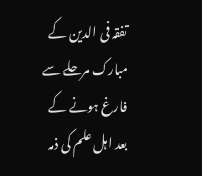تفقہ فی الدین کے مبارک مرحلے سے فارغ ہونے کے بعد اہل علم کی ذمہ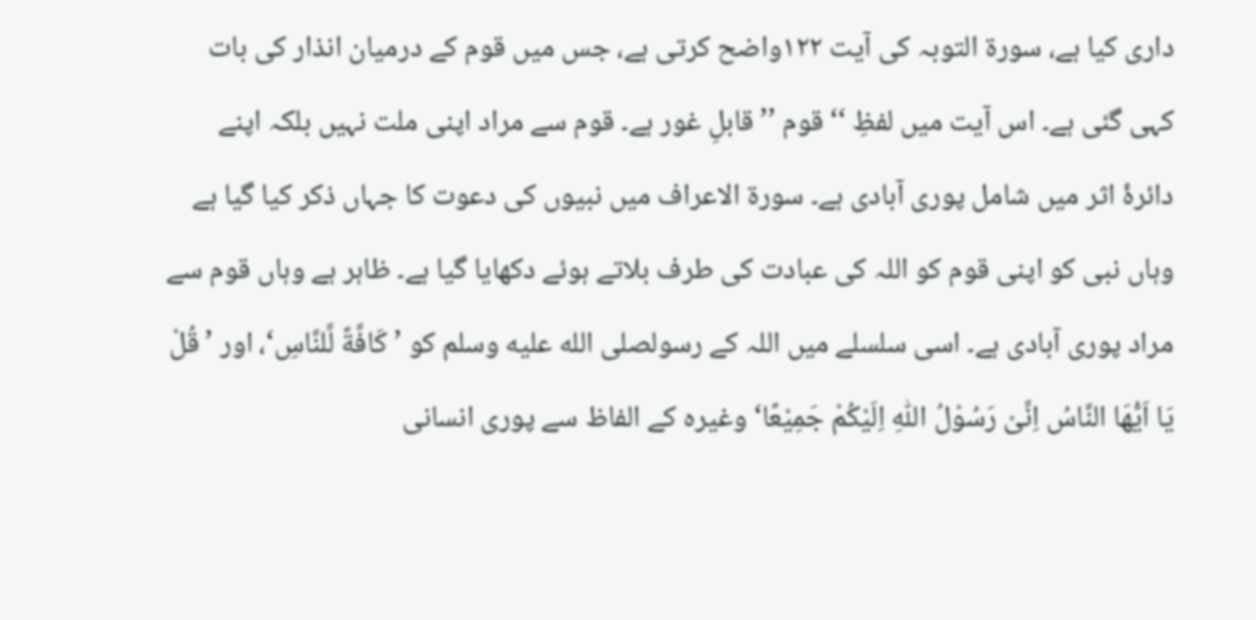داری کیا ہے، سورۃ التوبہ کی آیت ۱۲۲واضح کرتی ہے، جس میں قوم کے درمیان انذار کی بات کہی گئی ہے۔ اس آیت میں لفظِ ‘‘قوم ’’قابلِ غور ہے۔ قوم سے مراد اپنی ملت نہیں بلکہ اپنے دائرۂ اثر میں شامل پوری آبادی ہے۔ سورۃ الاعراف میں نبیوں کی دعوت کا جہاں ذکر کیا گیا ہے وہاں نبی کو اپنی قوم کو اللہ کی عبادت کی طرف بلاتے ہوئے دکھایا گیا ہے۔ ظاہر ہے وہاں قوم سے مراد پوری آبادی ہے۔ اسی سلسلے میں اللہ کے رسولصلى الله عليه وسلم کو ’کَافَّةً لِّلنَّاسِ‘، اور ’قُلْ یَا اَیُّھَا النَّاسُ اِنِّیْ رَسُوْلُ اللّٰہِ اِلَیْکُمْ جَمِیْعًا‘ وغیرہ کے الفاظ سے پوری انسانی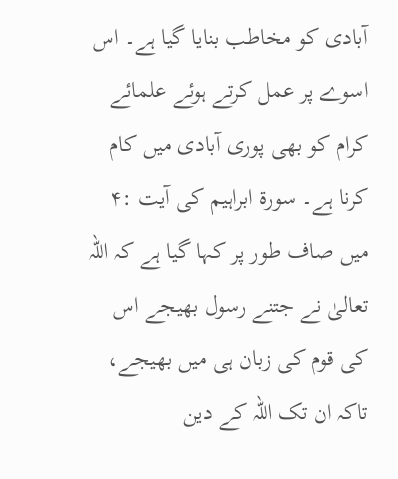آبادی کو مخاطب بنایا گیا ہے۔ اس اسوے پر عمل کرتے ہوئے علمائے کرام کو بھی پوری آبادی میں کام کرنا ہے۔ سورۃ ابراہیم کی آیت :۴ میں صاف طور پر کہا گیا ہے کہ اللہ تعالیٰ نے جتنے رسول بھیجے اس کی قوم کی زبان ہی میں بھیجے، تاکہ ان تک اللہ کے دین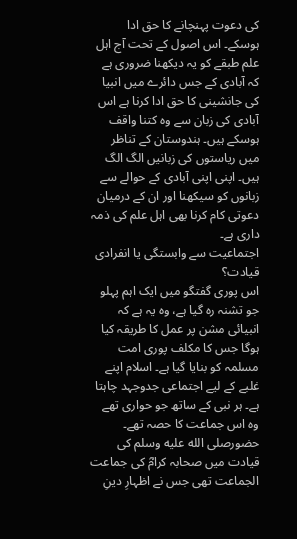کی دعوت پہنچانے کا حق ادا ہوسکے۔ اس اصول کے تحت آج اہل علم طبقے کو یہ دیکھنا ضروری ہے کہ آبادی کے جس دائرے میں انبیا کی جانشینی کا حق ادا کرنا ہے اس آبادی کی زبان سے وہ کتنا واقف ہوسکے ہیں۔ ہندوستان کے تناظر میں ریاستوں کی زبانیں الگ الگ ہیں۔ اپنی اپنی آبادی کے حوالے سے زبانوں کو سیکھنا اور ان کے درمیان دعوتی کام کرنا بھی اہل علم کی ذمہ داری ہے۔
اجتماعیت سے وابستگی یا انفرادی قیادت؟
اس پوری گفتگو میں ایک اہم پہلو جو تشنہ رہ گیا ہے، وہ یہ ہے کہ انبیائی مشن پر عمل کا طریقہ کیا ہوگا جس کا مکلف پوری امت مسلمہ کو بنایا گیا ہے۔ اسلام اپنے غلبے کے لیے اجتماعی جدوجہد چاہتا ہے۔ ہر نبی کے ساتھ جو حواری تھے وہ اس جماعت کا حصہ تھے۔ حضورصلى الله عليه وسلم کی قیادت میں صحابہ کرامؓ کی جماعت الجماعت تھی جس نے اظہارِ دینِ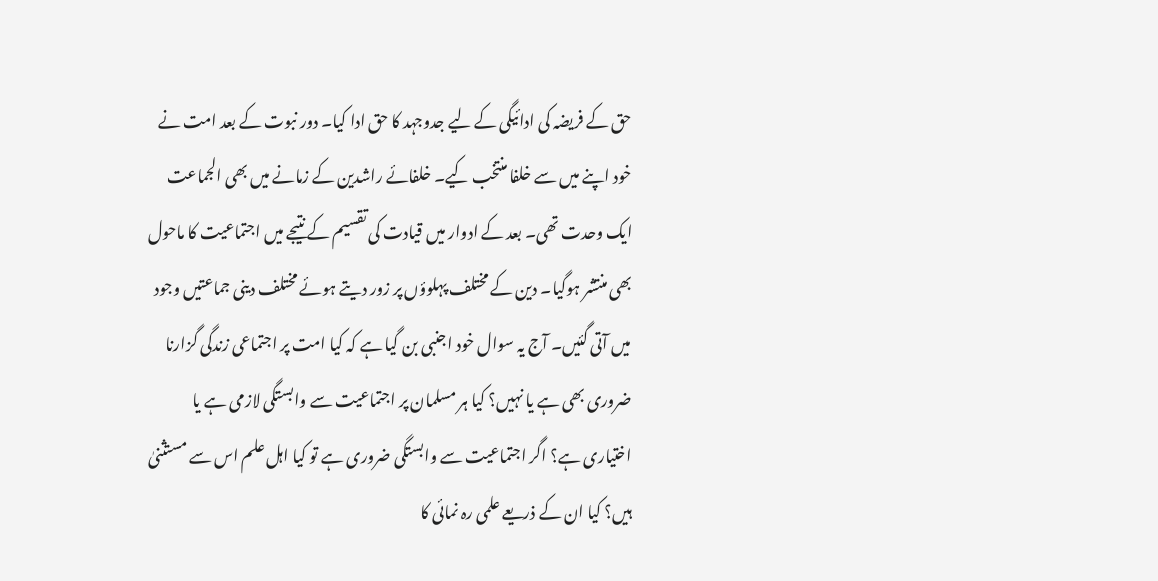حق کے فریضہ کی ادائیگی کے لیے جدوجہد کا حق ادا کیا۔ دور نبوت کے بعد امت نے خود اپنے میں سے خلفا منتخب کیے۔ خلفائے راشدین کے زمانے میں بھی الجماعت ایک وحدت تھی۔ بعد کے ادوار میں قیادت کی تقسیم کے نتیجے میں اجتماعیت کا ماحول بھی منتشر ہوگیا۔ دین کے مختلف پہلوؤں پر زور دیتے ہوئے مختلف دینی جماعتیں وجود میں آتی گئیں۔ آج یہ سوال خود اجنبی بن گیا ہے کہ کیا امت پر اجتماعی زندگی گزارنا ضروری بھی ہے یا نہیں؟ کیا ہر مسلمان پر اجتماعیت سے وابستگی لازمی ہے یا اختیاری ہے؟ اگر اجتماعیت سے وابستگی ضروری ہے تو کیا اہل علم اس سے مستثنیٰ ہیں؟ کیا ان کے ذریعے علمی رہ نمائی کا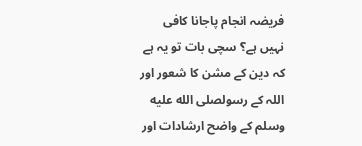فریضہ انجام پاجانا کافی نہیں ہے؟ سچی بات تو یہ ہے کہ دین کے مشن کا شعور اور اللہ کے رسولصلى الله عليه وسلم کے واضح ارشادات اور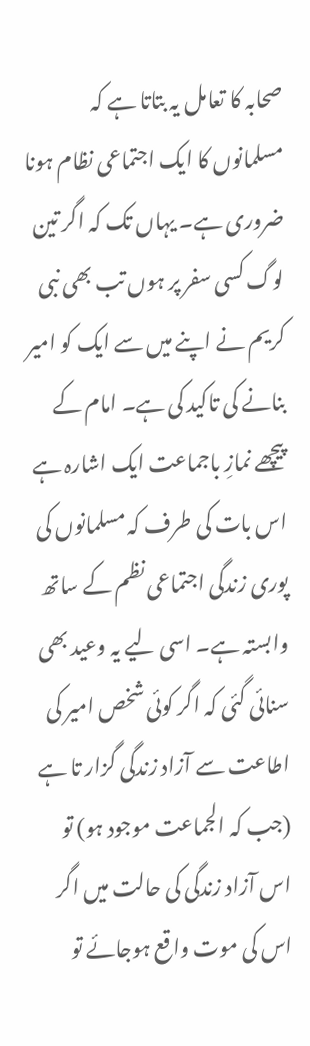صحابہ کا تعامل یہ بتاتا ہے کہ مسلمانوں کا ایک اجتماعی نظام ہونا ضروری ہے۔ یہاں تک کہ اگر تین لوگ کسی سفر پر ہوں تب بھی نبی کریم نے اپنے میں سے ایک کو امیر بنانے کی تاکید کی ہے۔ امام کے پیچھے نمازِ باجماعت ایک اشارہ ہے اس بات کی طرف کہ مسلمانوں کی پوری زندگی اجتماعی نظم کے ساتھ وابستہ ہے۔ اسی لیے یہ وعید بھی سنائی گئی کہ اگر کوئی شخص امیر کی اطاعت سے آزاد زندگی گزار تا ہے (جب کہ الجماعت موجود ہو) تو اس آزاد زندگی کی حالت میں اگر اس کی موت واقع ہوجائے تو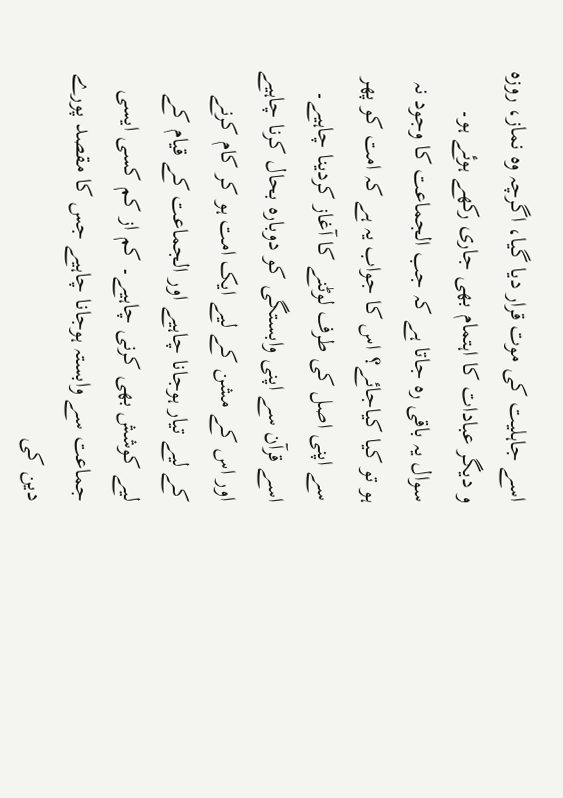اسے جاہلیت کی موت قرار دیا گیا، اگرچہ وہ نماز، روزہ و دیگر عبادات کا اہتمام بھی جاری رکھے ہوئے ہو۔ سوال یہ باقی رہ جاتا ہے کہ جب الجماعت کا وجود نہ ہو تو کیا کیاجائے؟ اس کا جواب یہ ہے کہ امت کو پھر سے اپنی اصل کی طرف لوٹنے کا آغاز کردینا چاہیے۔ اسے قرآن سے اپنی وابستگی کو دوبارہ بحال کرنا چاہیے اور اس کے مشن کے لیے ایک امت ہو کر کام کرنے کے لیے تیار ہوجانا چاہیے اور الجماعت کے قیام کے لیے کوشش بھی کرنی چاہیے۔ کم از کم کسی ایسی جماعت سے وابستہ ہوجانا چاہیے جس کا مقصد پورے دین کی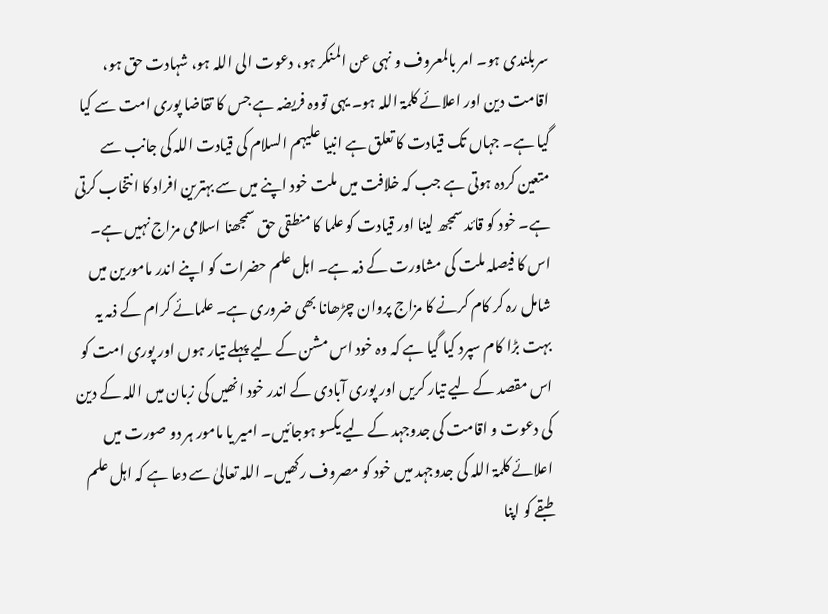سربلندی ہو۔ امر بالمعروف و نہی عن المنکر ہو، دعوت الی اللہ ہو، شہادت حق ہو، اقامت دین اور اعلائے کلمۃ اللہ ہو۔ یہی تووہ فریضہ ہے جس کا تقاضا پوری امت سے کیا گیا ہے۔ جہاں تک قیادت کا تعلق ہے انبیا علیہم السلام کی قیادت اللہ کی جانب سے متعین کردہ ہوتی ہے جب کہ خلافت میں ملت خود اپنے میں سے بہترین افراد کا انتخاب کرتی ہے۔ خود کو قائد سمجھ لینا اور قیادت کو علما کا منطقی حق سمجھنا اسلامی مزاج نہیں ہے۔ اس کا فیصلہ ملت کی مشاورت کے ذمہ ہے۔ اہل علم حضرات کو اپنے اندر مامورین میں شامل رہ کر کام کرنے کا مزاج پروان چڑھانا بھی ضروری ہے۔ علمائے کرام کے ذمہ یہ بہت بڑا کام سپرد کیا گیا ہے کہ وہ خود اس مشن کے لیے پہلے تیار ہوں اور پوری امت کو اس مقصد کے لیے تیار کریں اور پوری آبادی کے اندر خود انھیں کی زبان میں اللہ کے دین کی دعوت و اقامت کی جدوجہد کے لیے یکسو ہوجائیں۔ امیر یا مامور ہر دو صورت میں اعلائے کلمۃ اللہ کی جدوجہد میں خود کو مصروف رکھیں۔ اللہ تعالیٰ سے دعا ہے کہ اہل علم طبقے کو اپنا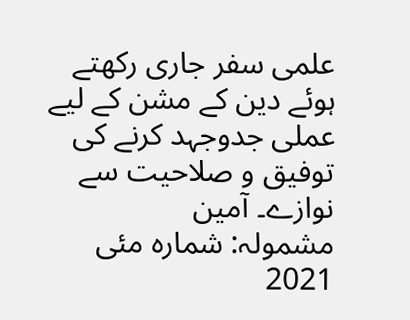علمی سفر جاری رکھتے ہوئے دین کے مشن کے لیے عملی جدوجہد کرنے کی توفیق و صلاحیت سے نوازے۔ آمین
مشمولہ: شمارہ مئی 2021